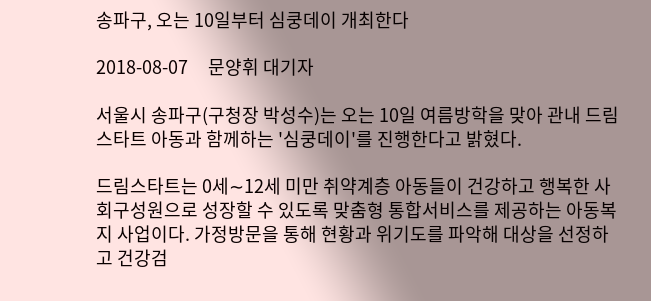송파구, 오는 10일부터 심쿵데이 개최한다

2018-08-07     문양휘 대기자

서울시 송파구(구청장 박성수)는 오는 10일 여름방학을 맞아 관내 드림스타트 아동과 함께하는 '심쿵데이'를 진행한다고 밝혔다.

드림스타트는 0세∼12세 미만 취약계층 아동들이 건강하고 행복한 사회구성원으로 성장할 수 있도록 맞춤형 통합서비스를 제공하는 아동복지 사업이다. 가정방문을 통해 현황과 위기도를 파악해 대상을 선정하고 건강검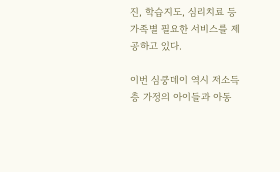진, 학습지도, 심리치료 등 가족별 필요한 서비스를 제공하고 있다.

이번 심쿵데이 역시 저소득층 가정의 아이들과 아동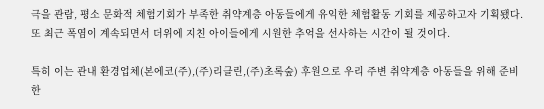극을 관람, 평소 문화적 체험기회가 부족한 취약계층 아동들에게 유익한 체험활동 기회를 제공하고자 기획됐다. 또 최근 폭염이 계속되면서 더위에 지친 아이들에게 시원한 추억을 선사하는 시간이 될 것이다.

특히 이는 관내 환경업체(본에코(주),(주)리클린,(주)초록숲) 후원으로 우리 주변 취약계층 아동들을 위해 준비한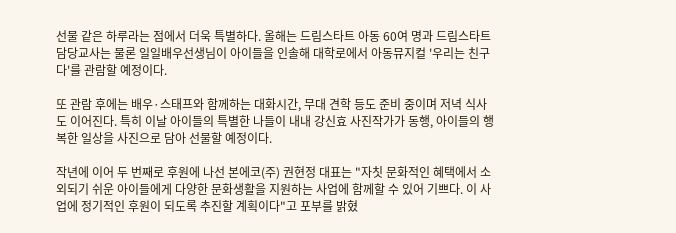선물 같은 하루라는 점에서 더욱 특별하다. 올해는 드림스타트 아동 60여 명과 드림스타트 담당교사는 물론 일일배우선생님이 아이들을 인솔해 대학로에서 아동뮤지컬 '우리는 친구다'를 관람할 예정이다.

또 관람 후에는 배우·스태프와 함께하는 대화시간, 무대 견학 등도 준비 중이며 저녁 식사도 이어진다. 특히 이날 아이들의 특별한 나들이 내내 강신효 사진작가가 동행, 아이들의 행복한 일상을 사진으로 담아 선물할 예정이다.

작년에 이어 두 번째로 후원에 나선 본에코(주) 권현정 대표는 "자칫 문화적인 혜택에서 소외되기 쉬운 아이들에게 다양한 문화생활을 지원하는 사업에 함께할 수 있어 기쁘다. 이 사업에 정기적인 후원이 되도록 추진할 계획이다"고 포부를 밝혔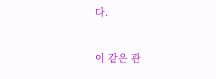다.

이 같은 관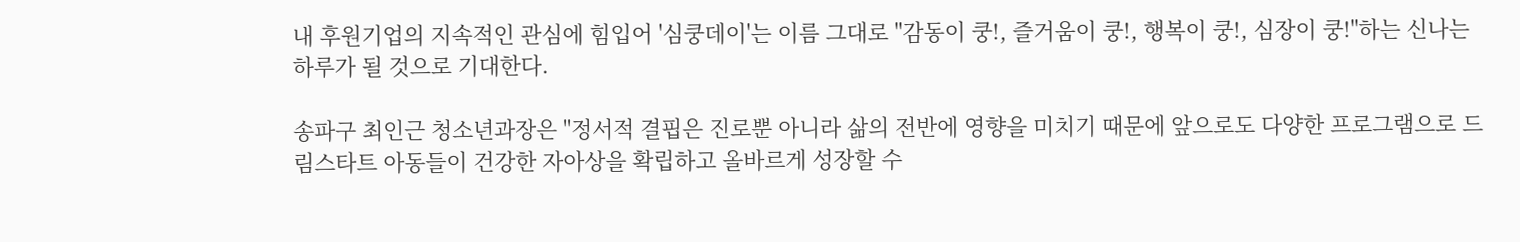내 후원기업의 지속적인 관심에 힘입어 '심쿵데이'는 이름 그대로 "감동이 쿵!, 즐거움이 쿵!, 행복이 쿵!, 심장이 쿵!"하는 신나는 하루가 될 것으로 기대한다.

송파구 최인근 청소년과장은 "정서적 결핍은 진로뿐 아니라 삶의 전반에 영향을 미치기 때문에 앞으로도 다양한 프로그램으로 드림스타트 아동들이 건강한 자아상을 확립하고 올바르게 성장할 수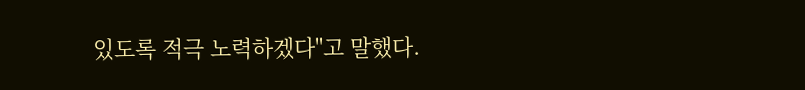있도록 적극 노력하겠다"고 말했다.